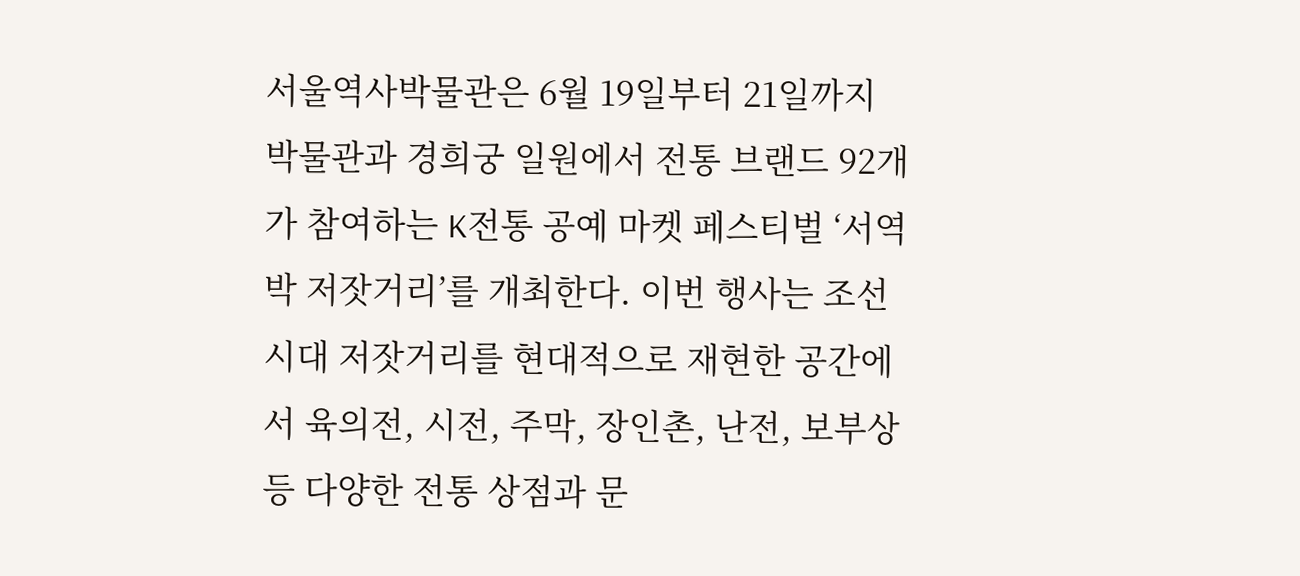서울역사박물관은 6월 19일부터 21일까지 박물관과 경희궁 일원에서 전통 브랜드 92개가 참여하는 K전통 공예 마켓 페스티벌 ‘서역박 저잣거리’를 개최한다. 이번 행사는 조선시대 저잣거리를 현대적으로 재현한 공간에서 육의전, 시전, 주막, 장인촌, 난전, 보부상 등 다양한 전통 상점과 문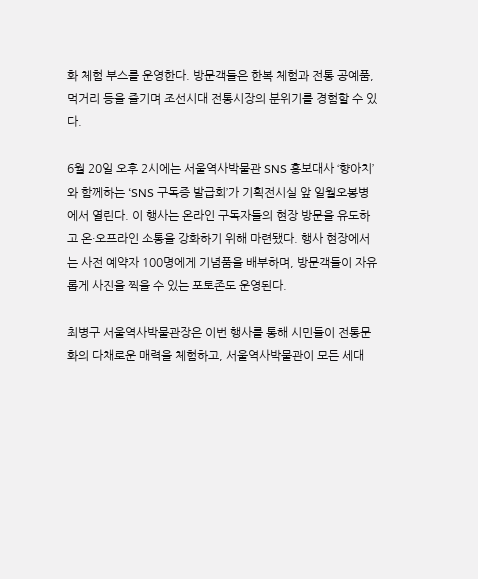화 체험 부스를 운영한다. 방문객들은 한복 체험과 전통 공예품, 먹거리 등을 즐기며 조선시대 전통시장의 분위기를 경험할 수 있다.

6월 20일 오후 2시에는 서울역사박물관 SNS 홍보대사 ‘향아치’와 함께하는 ‘SNS 구독증 발급회’가 기획전시실 앞 일월오봉병에서 열린다. 이 행사는 온라인 구독자들의 현장 방문을 유도하고 온·오프라인 소통을 강화하기 위해 마련됐다. 행사 현장에서는 사전 예약자 100명에게 기념품을 배부하며, 방문객들이 자유롭게 사진을 찍을 수 있는 포토존도 운영된다.

최병구 서울역사박물관장은 이번 행사를 통해 시민들이 전통문화의 다채로운 매력을 체험하고, 서울역사박물관이 모든 세대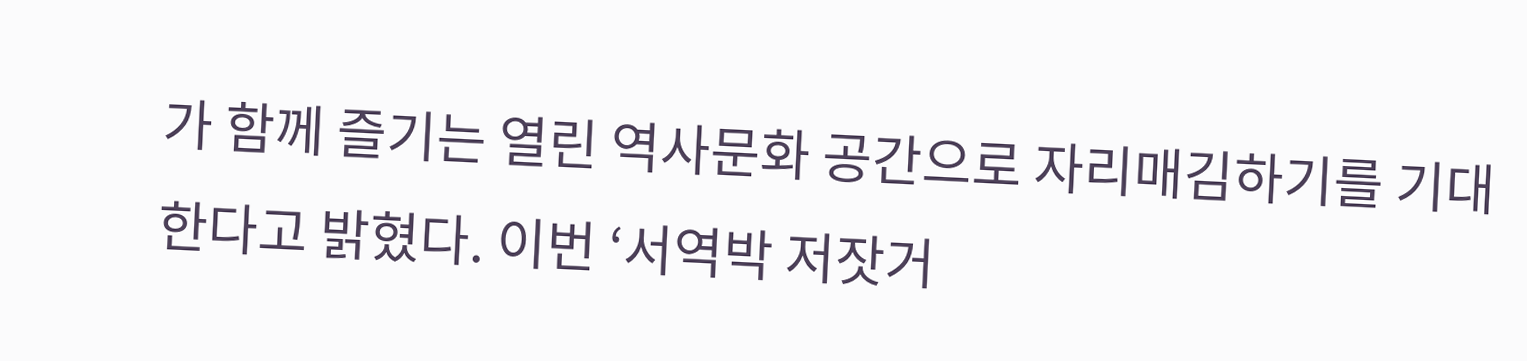가 함께 즐기는 열린 역사문화 공간으로 자리매김하기를 기대한다고 밝혔다. 이번 ‘서역박 저잣거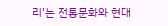리’는 전통문화와 현대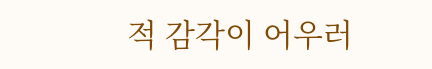적 감각이 어우러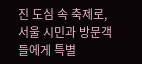진 도심 속 축제로, 서울 시민과 방문객들에게 특별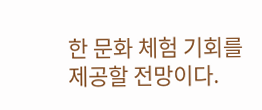한 문화 체험 기회를 제공할 전망이다.